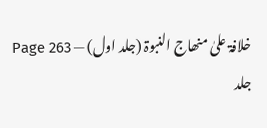خلافۃ علیٰ منھاج النبوۃ (جلد اول) — Page 263
جلد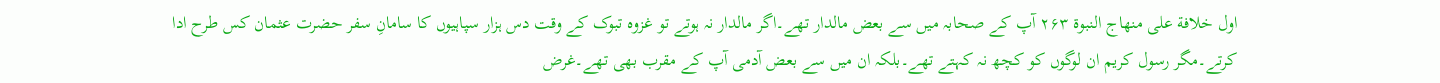اول خلافة على منهاج النبوة ۲۶۳ آپ کے صحابہ میں سے بعض مالدار تھے۔اگر مالدار نہ ہوتے تو غزوہ تبوک کے وقت دس ہزار سپاہیوں کا سامانِ سفر حضرت عثمان کس طرح ادا کرتے۔مگر رسول کریم ان لوگوں کو کچھ نہ کہتے تھے۔بلکہ ان میں سے بعض آدمی آپ کے مقرب بھی تھے۔غرض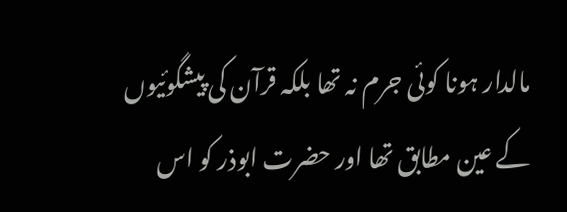مالدار ہونا کوئی جرم نہ تھا بلکہ قرآن کی پیشگوئیوں کے عین مطابق تھا اور حضرت ابوذر کو اس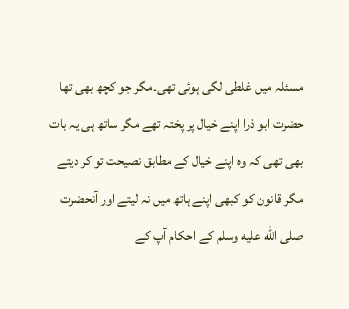مسئلہ میں غلطی لگی ہوئی تھی۔مگر جو کچھ بھی تھا حضرت ابو ذرا اپنے خیال پر پختہ تھے مگر ساتھ ہی یہ بات بھی تھی کہ وہ اپنے خیال کے مطابق نصیحت تو کر دیتے مگر قانون کو کبھی اپنے ہاتھ میں نہ لیتے اور آنحضرت صلى الله عليه وسلم کے احکام آپ کے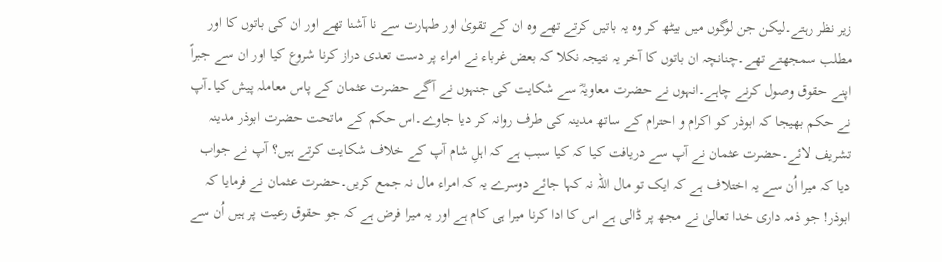زیر نظر رہتے۔لیکن جن لوگوں میں بیٹھ کر وہ یہ باتیں کرتے تھے وہ ان کے تقویٰ اور طہارت سے نا آشنا تھے اور ان کی باتوں کا اور مطلب سمجھتے تھے۔چنانچہ ان باتوں کا آخر یہ نتیجہ نکلا کہ بعض غرباء نے امراء پر دست تعدی دراز کرنا شروع کیا اور ان سے جبراً اپنے حقوق وصول کرنے چاہے۔انہوں نے حضرت معاویہؓ سے شکایت کی جنہوں نے آگے حضرت عثمان کے پاس معاملہ پیش کیا۔آپ نے حکم بھیجا کہ ابوذر کو اکرام و احترام کے ساتھ مدینہ کی طرف روانہ کر دیا جاوے۔اس حکم کے ماتحت حضرت ابوذر مدینہ تشریف لائے۔حضرت عثمان نے آپ سے دریافت کیا کہ کیا سبب ہے کہ اہلِ شام آپ کے خلاف شکایت کرتے ہیں؟ آپ نے جواب دیا کہ میرا اُن سے یہ اختلاف ہے کہ ایک تو مال اللہ نہ کہا جائے دوسرے یہ کہ امراء مال نہ جمع کریں۔حضرت عثمان نے فرمایا کہ ابوذر! جو ذمہ داری خدا تعالیٰ نے مجھ پر ڈالی ہے اس کا ادا کرنا میرا ہی کام ہے اور یہ میرا فرض ہے کہ جو حقوق رعیت پر ہیں اُن سے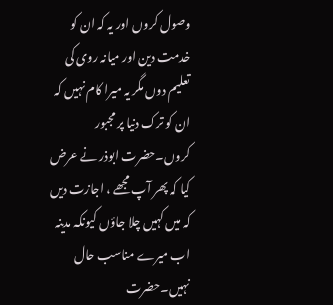وصول کروں اور یہ کہ ان کو خدمت دین اور میانہ روی کی تعلیم دوں مگر یہ میرا کام نہیں کہ ان کو ترک دنیا پر مجبور کروں۔حضرت ابوذر نے عرض کیا کہ پھر آپ مجھے ، اجازت دیں کہ میں کہیں چلا جاؤں کیونکہ مدینہ اب میرے مناسب حال نہیں۔حضرت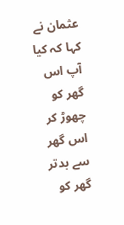عثمان نے کہا کہ کیا آپ اس گھر کو چھوڑ کر اس گھر سے بدتر گھر کو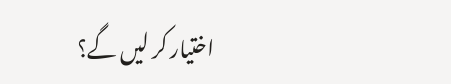اختیار کر لیں گے؟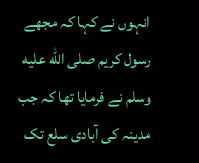انہوں نے کہا کہ مجھے رسول کریم صلى الله عليه وسلم نے فرمایا تھا کہ جب مدینہ کی آبادی سلع تک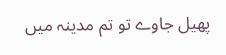پھیل جاوے تو تم مدینہ میں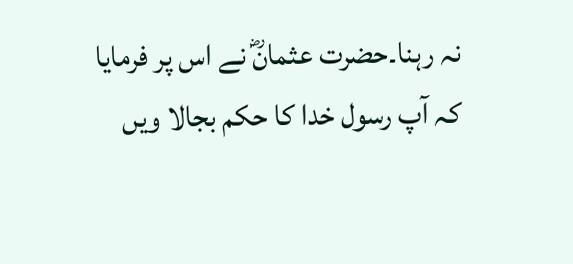نہ رہنا۔حضرت عثمانؓ نے اس پر فرمایا کہ آپ رسول خدا کا حکم بجالا ویں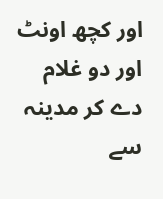اور کچھ اونٹ اور دو غلام دے کر مدینہ سے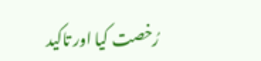رُخصت کیا اور تاکید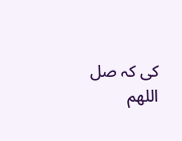کی کہ صل اللهم